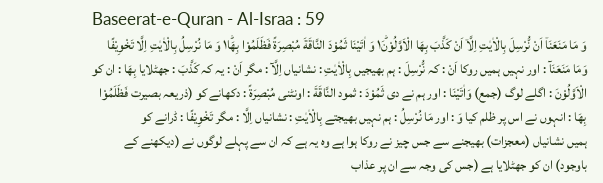Baseerat-e-Quran - Al-Israa : 59
وَ مَا مَنَعَنَاۤ اَنْ نُّرْسِلَ بِالْاٰیٰتِ اِلَّاۤ اَنْ كَذَّبَ بِهَا الْاَوَّلُوْنَ١ؕ وَ اٰتَیْنَا ثَمُوْدَ النَّاقَةَ مُبْصِرَةً فَظَلَمُوْا بِهَا١ؕ وَ مَا نُرْسِلُ بِالْاٰیٰتِ اِلَّا تَخْوِیْفًا
وَمَا مَنَعَنَآ : اور نہیں ہمیں روکا اَنْ : کہ نُّرْسِلَ : ہم بھیجیں بِالْاٰيٰتِ : نشانیاں اِلَّآ : مگر اَنْ : یہ کہ كَذَّبَ : جھٹلایا بِهَا : ان کو الْاَوَّلُوْنَ : اگلے لوگ (جمع) وَاٰتَيْنَا : اور ہم نے دی ثَمُوْدَ : ثمود النَّاقَةَ : اونٹنی مُبْصِرَةً : دکھانے کو (ذریعہ بصیرت فَظَلَمُوْا بِهَا : انہوں نے اس پر ظلم کیا وَ : اور مَا نُرْسِلُ : ہم نہیں بھیجتے بِالْاٰيٰتِ : نشانیاں اِلَّا : مگر تَخْوِيْفًا : ڈرانے کو
ہمیں نشانیاں (معجزات) بھیجنے سے جس چیز نے روکا ہوا ہے وہ یہ ہے کہ ان سے پہلے لوگوں نے (دیکھنے کے باوجود) ان کو جھٹلایا ہے (جس کی وجہ سے ان پر عذاب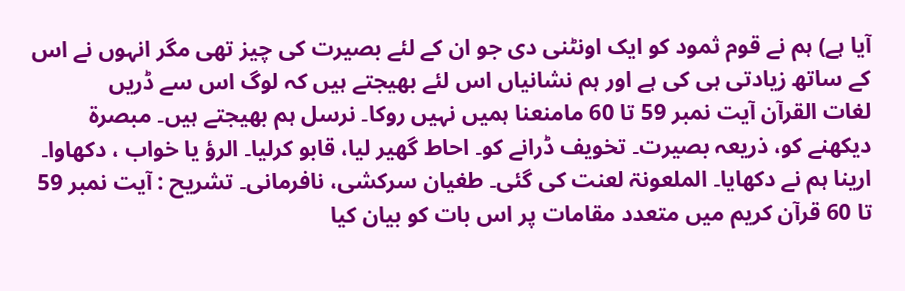آیا ہے) ہم نے قوم ثمود کو ایک اونٹنی دی جو ان کے لئے بصیرت کی چیز تھی مگر انہوں نے اس کے ساتھ زیادتی ہی کی ہے اور ہم نشانیاں اس لئے بھیجتے ہیں کہ لوگ اس سے ڈریں
لغات القرآن آیت نمبر 59 تا 60 مامنعنا ہمیں نہیں روکا۔ نرسل ہم بھیجتے ہیں۔ مبصرۃ دیکھنے کو، ذریعہ بصیرت۔ تخویف ڈرانے کو۔ احاط گھیر لیا، قابو کرلیا۔ الرؤ یا خواب ، دکھاوا۔ ارینا ہم نے دکھایا۔ الملعونۃ لعنت کی گئی۔ طغیان سرکشی، نافرمانی۔ تشریح : آیت نمبر 59 تا 60 قرآن کریم میں متعدد مقامات پر اس بات کو بیان کیا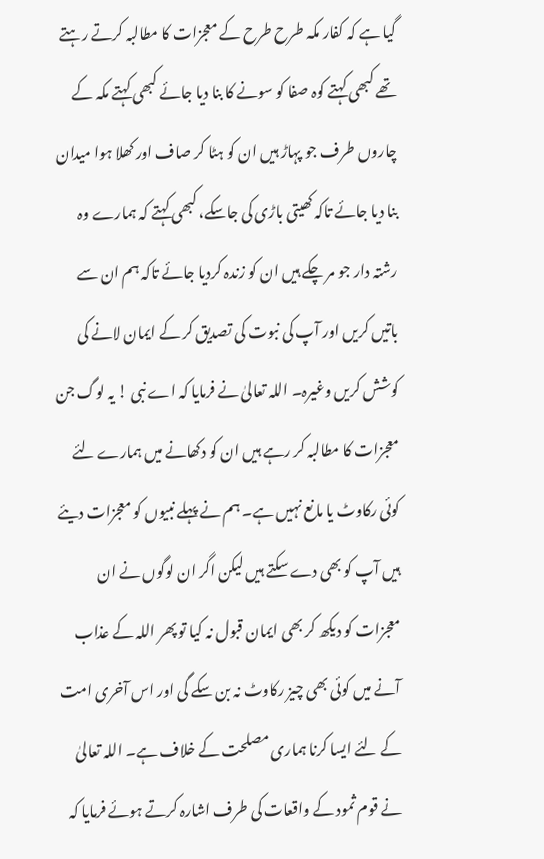گیا ہے کہ کفار مکہ طرح طرح کے معجزات کا مطالبہ کرتے رہتے تھے کبھی کہتے کوہ صفا کو سونے کا بنا دیا جائے کبھی کہتے مکہ کے چاروں طرف جو پہاڑ ہیں ان کو ہٹا کر صاف اور کھلا ہوا میدان بنا دیا جائے تاکہ کھیتی باڑی کی جاسکے، کبھی کہتے کہ ہمارے وہ رشتہ دار جو مر چکے ہیں ان کو زندہ کردیا جائے تاکہ ہم ان سے باتیں کریں اور آپ کی نبوت کی تصدیق کر کے ایمان لانے کی کوشش کریں وغیرہ۔ اللہ تعالیٰ نے فرمایا کہ اے نبی ! یہ لوگ جن معجزات کا مطالبہ کر رہے ہیں ان کو دکھانے میں ہمارے لئے کوئی رکاوٹ یا مانع نہیں ہے۔ ہم نے پہلے نبیوں کو معجزات دیئے ہیں آپ کو بھی دے سکتے ہیں لیکن اگر ان لوگوں نے ان معجزات کو دیکھ کر بھی ایمان قبول نہ کیا تو پھر اللہ کے عذاب آنے میں کوئی بھی چیز رکاوٹ نہ بن سکے گی اور اس آخری امت کے لئے ایسا کرنا ہماری مصلحت کے خلاف ہے۔ اللہ تعالیٰ نے قوم ثمود کے واقعات کی طرف اشارہ کرتے ہوئے فرمایا کہ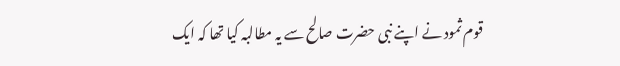قوم ثمود نے اپنے نبی حضرت صالح سے یہ مطالبہ کیا تھا کہ ایک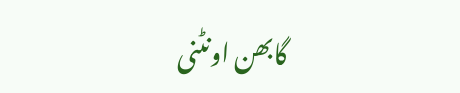گابھن اونٹنی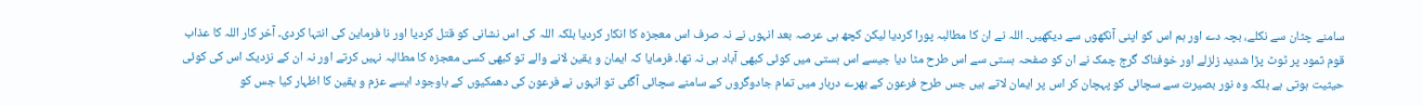سامنے چٹان سے نکلے، بچہ دے اور ہم اس کو اپنی آنکھوں سے دیکھیں۔ اللہ نے ان کا مطالبہ پورا کردیا لیکن کچھ ہی عرصہ بعد انہوں نے نہ صرف اس معجزہ کا انکار کردیا بلکہ اللہ کی اس نشانی کو قتل کردیا اور نا فرماین کی انتہا کردی۔ آخر کار اللہ کا عذاب قوم ثمود پر ٹوٹ پڑا شدید زلزلے اور خوفناک گرج چمک نے ان کو صفحہ ہستی سے اس طرح مٹا دیا جیسے اس بستی میں کوئی کبھی آباد ہی نہ تھا۔ فرمایا کہ ایمان و یقین لانے والے تو کبھی کسی معجزہ کا مطالبہ نہیں کرتے اور نہ ان کے نزدیک اس کی کوئی حیثیت ہوتی ہے بلکہ وہ نور بصیرت سے سچائی کو پہچان کر اس پر ایمان لاتے ہیں جس طرح فرعون کے بھرے دربار میں تمام جادوگروں کے سامنے سچائی آگئی تو انہوں نے فرعون کی دھمکیوں کے باوجود ایسے عزم و یقین کا اظہار کیا جس کو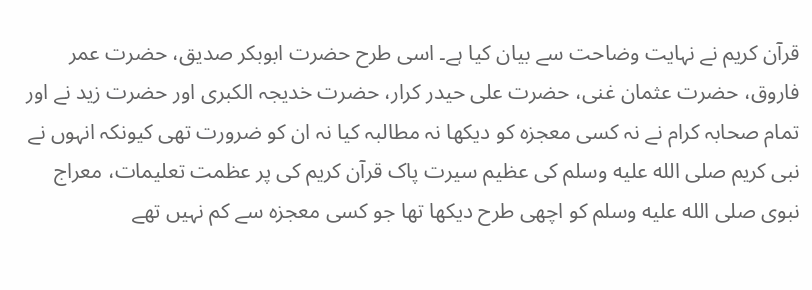قرآن کریم نے نہایت وضاحت سے بیان کیا ہے۔ اسی طرح حضرت ابوبکر صدیق، حضرت عمر فاروق، حضرت عثمان غنی، حضرت علی حیدر کرار، حضرت خدیجہ الکبری اور حضرت زید نے اور تمام صحابہ کرام نے نہ کسی معجزہ کو دیکھا نہ مطالبہ کیا نہ ان کو ضرورت تھی کیونکہ انہوں نے نبی کریم صلى الله عليه وسلم کی عظیم سیرت پاک قرآن کریم کی پر عظمت تعلیمات، معراج نبوی صلى الله عليه وسلم کو اچھی طرح دیکھا تھا جو کسی معجزہ سے کم نہیں تھے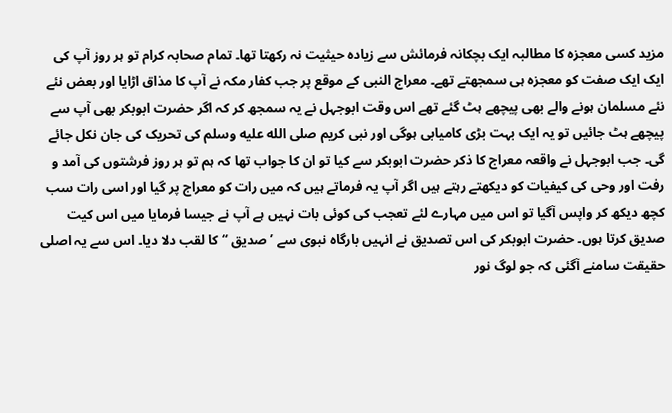مزید کسی معجزہ کا مطالبہ ایک بچکانہ فرمائش سے زیادہ حیثیت نہ رکھتا تھا۔ تمام صحابہ کرام تو ہر روز آپ کی ایک ایک صفت کو معجزہ ہی سمجھتے تھے۔ معراج النبی کے موقع پر جب کفار مکہ نے آپ کا مذاق اڑایا اور بعض نئے نئے مسلمان ہونے والے بھی پیچھے ہٹ گئے تھے اس وقت ابوجہل نے یہ سمجھ کر کہ اگر حضرت ابوبکر بھی آپ سے پیچھے ہٹ جائیں تو یہ ایک بہت بڑی کامیابی ہوگی اور نبی کریم صلى الله عليه وسلم کی تحریک کی جان نکل جائے گی۔ جب ابوجہل نے واقعہ معراج کا ذکر حضرت ابوبکر سے کیا تو ان کا جواب تھا کہ ہم تو ہر روز فرشتوں کی آمد و رفت اور وحی کی کیفیات کو دیکھتے رہتے ہیں اگر آپ یہ فرماتے ہیں کہ میں رات کو معراج پر گیا اور اسی رات سب کچھ دیکھ کر واپس آگیا تو اس میں مہارے لئے تعجب کی کوئی بات نہیں ہے آپ نے جیسا فرمایا میں اس کیت صدیق کرتا ہوں۔ حضرت ابوبکر کی اس تصدیق نے انہیں بارگاہ نبوی سے ’ صدیق “ کا لقب دلا دیا۔ اس سے یہ اصلی حقیقت سامنے آگئی کہ جو لوگ نور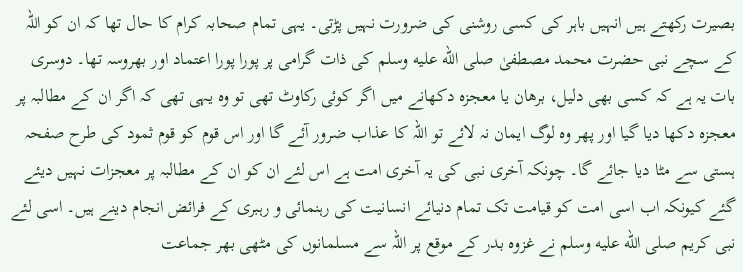بصیرت رکھتے ہیں انہیں باہر کی کسی روشنی کی ضرورت نہیں پڑتی۔ یہی تمام صحابہ کرام کا حال تھا کہ ان کو اللہ کے سچے نبی حضرت محمد مصطفیٰ صلى الله عليه وسلم کی ذات گرامی پر پورا پورا اعتماد اور بھروسہ تھا۔ دوسری بات یہ ہے کہ کسی بھی دلیل، برھان یا معجزہ دکھانے میں اگر کوئی رکاوٹ تھی تو وہ یہی تھی کہ اگر ان کے مطالبہ پر معجزہ دکھا دیا گیا اور پھر وہ لوگ ایمان نہ لائے تو اللہ کا عذاب ضرور آئے گا اور اس قوم کو قوم ثمود کی طرح صفحہ ہستی سے مٹا دیا جائے گا۔ چونکہ آخری نبی کی یہ آخری امت ہے اس لئے ان کو ان کے مطالبہ پر معجزات نہیں دیئے گئے کیونکہ اب اسی امت کو قیامت تک تمام دنیائے انسانیت کی رہنمائی و رہبری کے فرائض انجام دینے ہیں۔ اسی لئے نبی کریم صلى الله عليه وسلم نے غزوہ بدر کے موقع پر اللہ سے مسلمانوں کی مٹھی بھر جماعت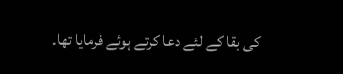کی بقا کے لئے دعا کرتے ہوئے فرمایا تھا۔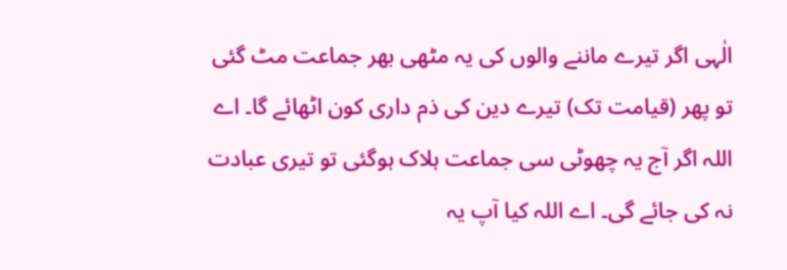الٰہی اگر تیرے ماننے والوں کی یہ مٹھی بھر جماعت مٹ گئی تو پھر (قیامت تک) تیرے دین کی ذم داری کون اٹھائے گا۔ اے اللہ اگر آج یہ چھوٹی سی جماعت ہلاک ہوگئی تو تیری عبادت نہ کی جائے گی۔ اے اللہ کیا آپ یہ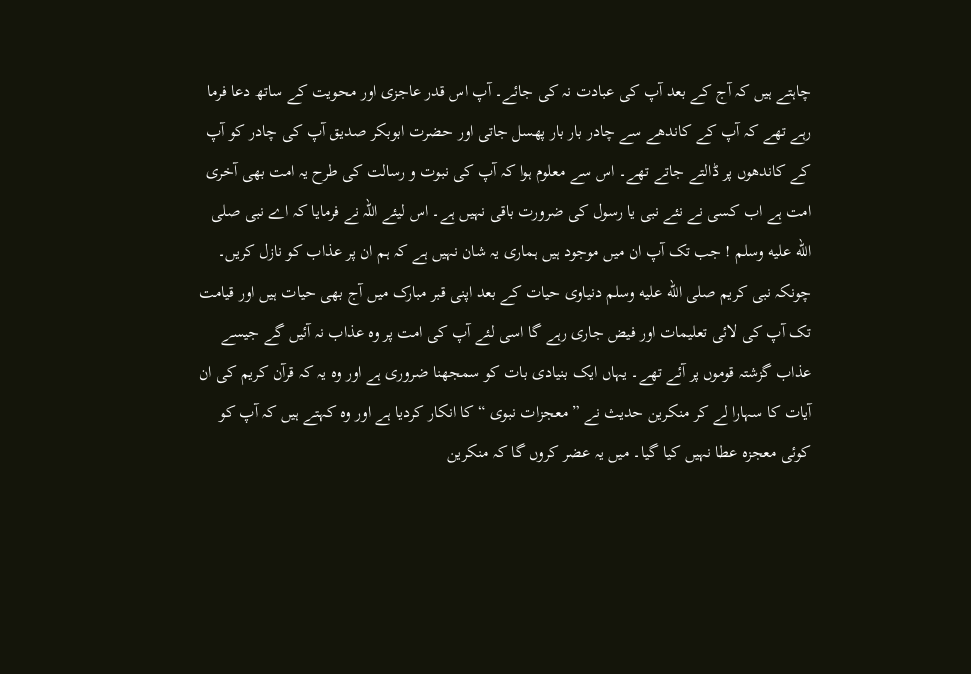چاہتے ہیں کہ آج کے بعد آپ کی عبادت نہ کی جائے۔ آپ اس قدر عاجزی اور محویت کے ساتھ دعا فرما رہے تھے کہ آپ کے کاندھے سے چادر بار بار پھسل جاتی اور حضرت ابوبکر صدیق آپ کی چادر کو آپ کے کاندھوں پر ڈالتے جاتے تھے۔ اس سے معلوم ہوا کہ آپ کی نبوت و رسالت کی طرح یہ امت بھی آخری امت ہے اب کسی نے نئے نبی یا رسول کی ضرورت باقی نہیں ہے۔ اس لیئے اللہ نے فرمایا کہ اے نبی صلى الله عليه وسلم ! جب تک آپ ان میں موجود ہیں ہماری یہ شان نہیں ہے کہ ہم ان پر عذاب کو نازل کریں۔ چونکہ نبی کریم صلى الله عليه وسلم دنیاوی حیات کے بعد اپنی قبر مبارک میں آج بھی حیات ہیں اور قیامت تک آپ کی لائی تعلیمات اور فیض جاری رہے گا اسی لئے آپ کی امت پر وہ عذاب نہ آئیں گے جیسے عذاب گزشتہ قوموں پر آئے تھے۔ یہاں ایک بنیادی بات کو سمجھنا ضروری ہے اور وہ یہ کہ قرآن کریم کی ان آیات کا سہارا لے کر منکرین حدیث نے ” معجزات نبوی “ کا انکار کردیا ہے اور وہ کہتے ہیں کہ آپ کو کوئی معجزہ عطا نہیں کیا گیا۔ میں یہ عضر کروں گا کہ منکرین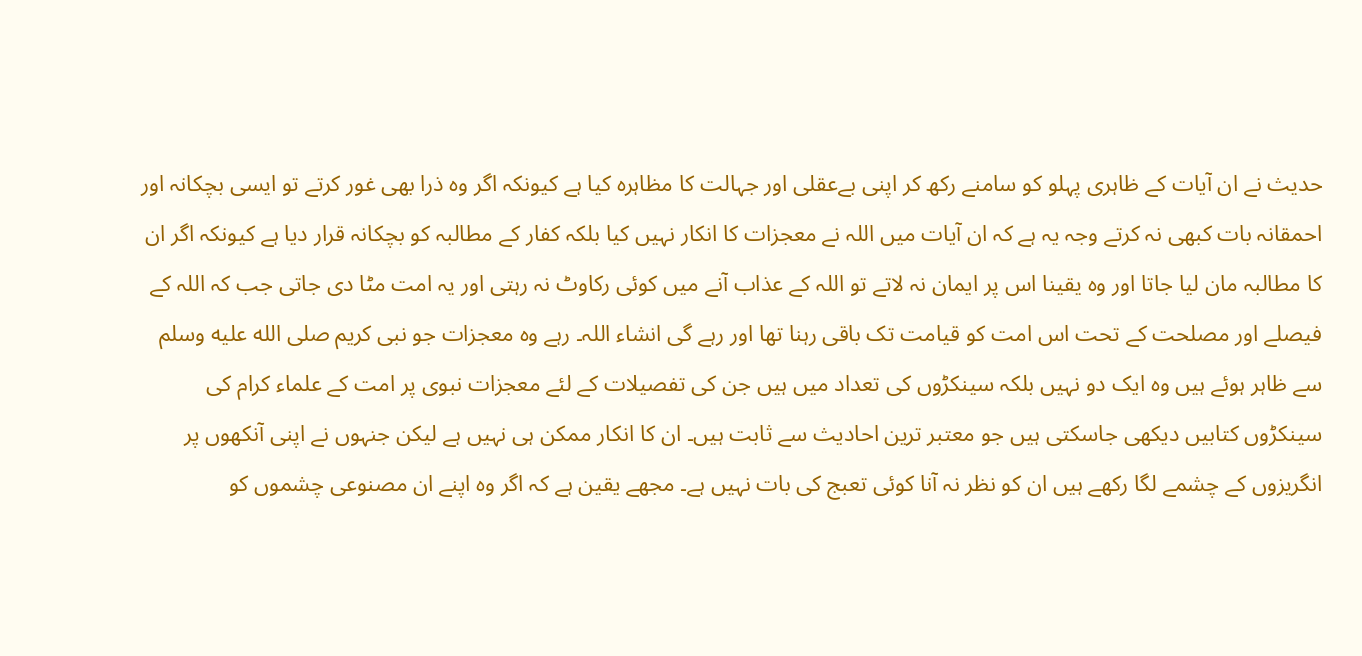حدیث نے ان آیات کے ظاہری پہلو کو سامنے رکھ کر اپنی بےعقلی اور جہالت کا مظاہرہ کیا ہے کیونکہ اگر وہ ذرا بھی غور کرتے تو ایسی بچکانہ اور احمقانہ بات کبھی نہ کرتے وجہ یہ ہے کہ ان آیات میں اللہ نے معجزات کا انکار نہیں کیا بلکہ کفار کے مطالبہ کو بچکانہ قرار دیا ہے کیونکہ اگر ان کا مطالبہ مان لیا جاتا اور وہ یقینا اس پر ایمان نہ لاتے تو اللہ کے عذاب آنے میں کوئی رکاوٹ نہ رہتی اور یہ امت مٹا دی جاتی جب کہ اللہ کے فیصلے اور مصلحت کے تحت اس امت کو قیامت تک باقی رہنا تھا اور رہے گی انشاء اللہ۔ رہے وہ معجزات جو نبی کریم صلى الله عليه وسلم سے ظاہر ہوئے ہیں وہ ایک دو نہیں بلکہ سینکڑوں کی تعداد میں ہیں جن کی تفصیلات کے لئے معجزات نبوی پر امت کے علماء کرام کی سینکڑوں کتابیں دیکھی جاسکتی ہیں جو معتبر ترین احادیث سے ثابت ہیں۔ ان کا انکار ممکن ہی نہیں ہے لیکن جنہوں نے اپنی آنکھوں پر انگریزوں کے چشمے لگا رکھے ہیں ان کو نظر نہ آنا کوئی تعبج کی بات نہیں ہے۔ مجھے یقین ہے کہ اگر وہ اپنے ان مصنوعی چشموں کو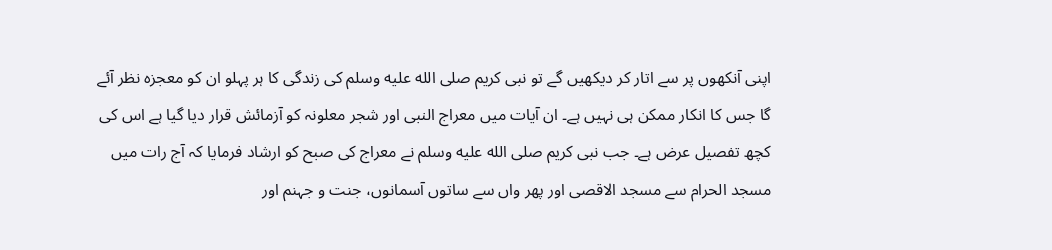اپنی آنکھوں پر سے اتار کر دیکھیں گے تو نبی کریم صلى الله عليه وسلم کی زندگی کا ہر پہلو ان کو معجزہ نظر آئے گا جس کا انکار ممکن ہی نہیں ہے۔ ان آیات میں معراج النبی اور شجر معلونہ کو آزمائش قرار دیا گیا ہے اس کی کچھ تفصیل عرض ہے۔ جب نبی کریم صلى الله عليه وسلم نے معراج کی صبح کو ارشاد فرمایا کہ آج رات میں مسجد الحرام سے مسجد الاقصی اور پھر واں سے ساتوں آسمانوں، جنت و جہنم اور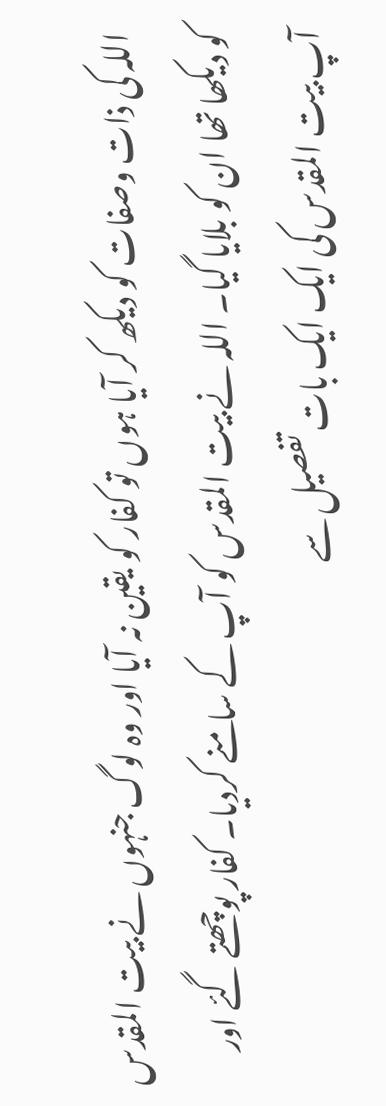اللہ کی ذات وصفات کو دیکھ کر آیا ہوں تو کفار کو یقین نہ آیا اور وہ لوگ جنہوں نے بیت المقدس کو دیکھا تھا ان کو بلایا گیا۔ اللہ نے بیت المقدس کو آپ کے سامنے کردیا۔ کفار پوچھتے گئے اور آپ بیت المقدس کی ایک ایک بات تفصیل سے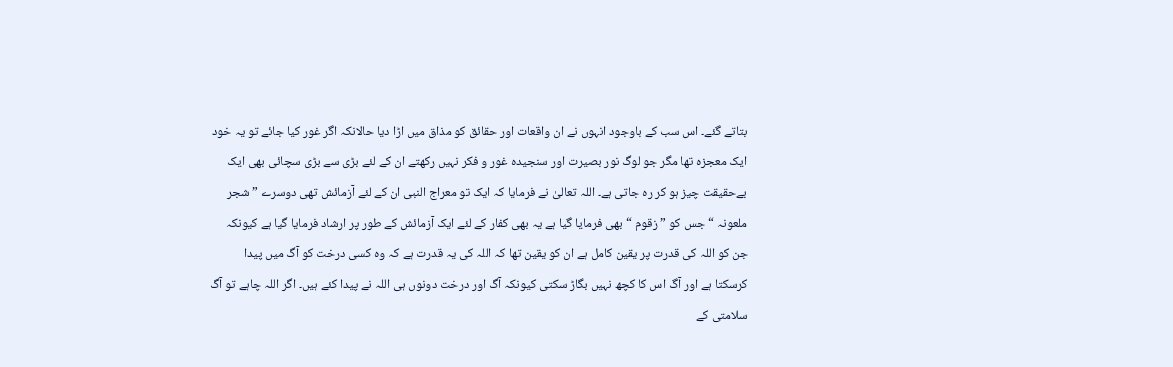بتاتے گئے۔ اس سب کے باوجود انہوں نے ان واقعات اور حقائق کو مذاق میں اڑا دیا حالانکہ اگر غور کیا جائے تو یہ خود ایک معجزہ تھا مگر جو لوگ نور بصیرت اور سنجیدہ غور و فکر نہیں رکھتے ان کے لئے بڑی سے بڑی سچائی بھی ایک بےحقیقت چیز ہو کر رہ جاتی ہے۔ اللہ تعالیٰ نے فرمایا کہ ایک تو معراج النبی ان کے لئے آزمائش تھی دوسرے ” شجر ملعونہ “ جس کو ” زقوم “ بھی فرمایا گیا ہے یہ بھی کفار کے لئے ایک آزمائش کے طور پر ارشاد فرمایا گیا ہے کیونکہ جن کو اللہ کی قدرت پر یقین کامل ہے ان کو یقین تھا کہ اللہ کی یہ قدرت ہے کہ وہ کسی درخت کو آگ میں پیدا کرسکتا ہے اور آگ اس کا کچھ نہیں بگاڑ سکتی کیونکہ آگ اور درخت دونوں ہی اللہ نے پیدا کئے ہیں۔ اگر اللہ چاہے تو آگ سلامتی کے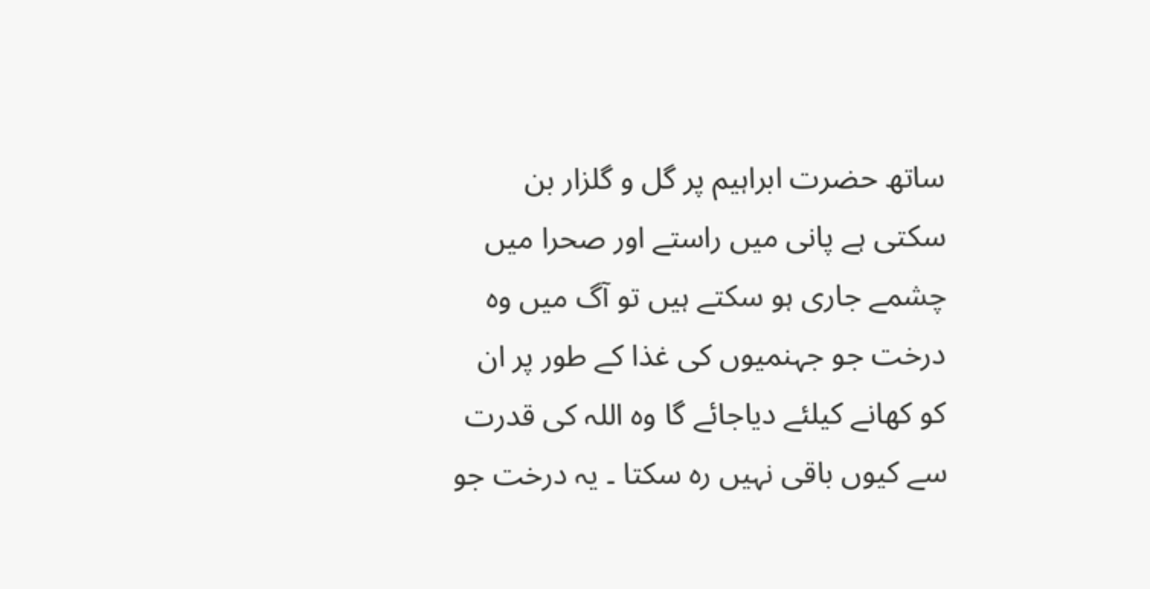ساتھ حضرت ابراہیم پر گل و گلزار بن سکتی ہے پانی میں راستے اور صحرا میں چشمے جاری ہو سکتے ہیں تو آگ میں وہ درخت جو جہنمیوں کی غذا کے طور پر ان کو کھانے کیلئے دیاجائے گا وہ اللہ کی قدرت سے کیوں باقی نہیں رہ سکتا ۔ یہ درخت جو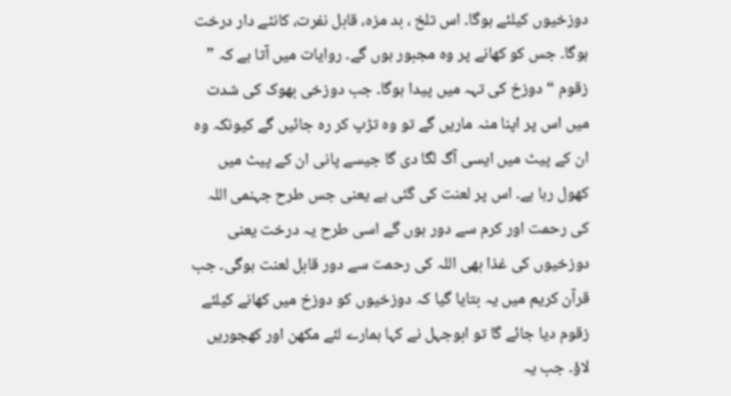دوزخیوں کیلئے ہوگا۔ اس تلخ ، بد مزہ، قابل نفرت، کانٹے دار درخت ہوگا۔ جس کو کھانے پر وہ مجبور ہوں گے۔ روایات میں آتا ہے کہ ” زقوم “ دوزخ کی تہہ میں پیدا ہوگا۔ جب دوزخی بھوک کی شدت میں اس پر اپنا منہ ماریں گے تو وہ تڑپ کر رہ جائیں گے کیونکہ وہ ان کے پیٹ میں ایسی آگ لگا دی گا جیسے پانی ان کے پیٹ میں کھول رہا ہے۔ اس پر لعنت کی گئی ہے یعنی جس طرح جہنمی اللہ کی رحمت اور کرم سے دور ہوں گے اسی طرح یہ درخت یعنی دوزخیوں کی غذا بھی اللہ کی رحمت سے دور قابل لعنت ہوگی۔ جب قرآن کریم میں یہ بتایا گیا کہ دوزخیوں کو دوزخ میں کھانے کیلئے زقوم دیا جائے گا تو ابوجہل نے کہا ہمارے لئے مکھن اور کھجوریں لاؤ۔ جب یہ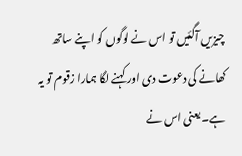چیزیں آگئیں تو اس نے لوگوں کو اپنے ساتھ کھانے کی دعوت دی اور کہنے لگا ہمارا زقوم تو یہ ہے۔ یعنی اس نے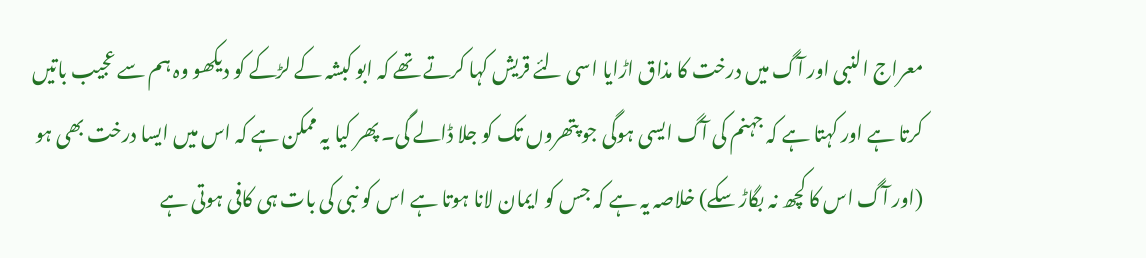معراج النبی اور آگ میں درخت کا مذاق اڑایا اسی لئے قریش کہا کرتے تھے کہ ابو کبشہ کے لڑکے کو دیکھو وہ ہم سے عجیب باتیں کرتا ہے اور کہتا ہے کہ جہنم کی آگ ایسی ہوگی جو پتھروں تک کو جلا ڈالے گی۔ پھر کیا یہ ممکن ہے کہ اس میں ایسا درخت بھی ہو (اور آگ اس کا کچھ نہ بگاڑ سکے) خلاصہ یہ ہے کہ جس کو ایمان لانا ہوتا ہے اس کو نبی کی بات ہی کافی ہوتی ہے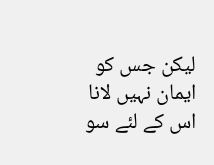لیکن جس کو ایمان نہیں لانا اس کے لئے سو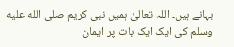بہانے ہیں۔ اللہ تعالیٰ ہمیں نبی کریم صلى الله عليه وسلم کی ایک ایک بات پر ایمان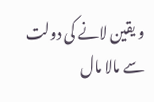و یقین لانے کی دولت سے مالا مال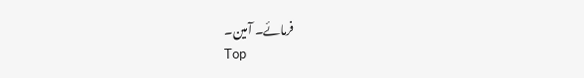فرمائے۔ آمین۔
Top